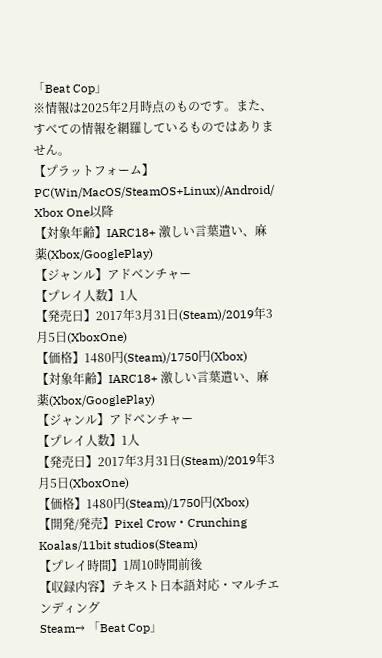「Beat Cop」
※情報は2025年2月時点のものです。また、すべての情報を網羅しているものではありません。
【プラットフォーム】PC(Win/MacOS/SteamOS+Linux)/Android/ Xbox One以降
【対象年齢】IARC18+ 激しい言葉遣い、麻薬(Xbox/GooglePlay)
【ジャンル】アドベンチャー
【プレイ人数】1人
【発売日】2017年3月31日(Steam)/2019年3月5日(XboxOne)
【価格】1480円(Steam)/1750円(Xbox)
【対象年齢】IARC18+ 激しい言葉遣い、麻薬(Xbox/GooglePlay)
【ジャンル】アドベンチャー
【プレイ人数】1人
【発売日】2017年3月31日(Steam)/2019年3月5日(XboxOne)
【価格】1480円(Steam)/1750円(Xbox)
【開発/発売】Pixel Crow・Crunching Koalas/11bit studios(Steam)
【プレイ時間】1周10時間前後
【収録内容】テキスト日本語対応・マルチエンディング
Steam→ 「Beat Cop」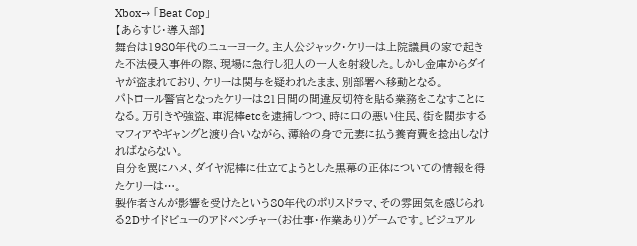Xbox→ 「Beat Cop」
【あらすじ・導入部】
舞台は1980年代のニューヨーク。主人公ジャック・ケリーは上院議員の家で起きた不法侵入事件の際、現場に急行し犯人の一人を射殺した。しかし金庫からダイヤが盗まれており、ケリーは関与を疑われたまま、別部署へ移動となる。
パトロール警官となったケリーは21日間の間違反切符を貼る業務をこなすことになる。万引きや強盗、車泥棒etcを逮捕しつつ、時に口の悪い住民、街を闊歩するマフィアやギャングと渡り合いながら、薄給の身で元妻に払う養育費を捻出しなければならない。
自分を罠にハメ、ダイヤ泥棒に仕立てようとした黒幕の正体についての情報を得たケリーは…。
製作者さんが影響を受けたという80年代のポリスドラマ、その雰囲気を感じられる2Dサイドビューのアドベンチャー(お仕事・作業あり)ゲームです。ビジュアル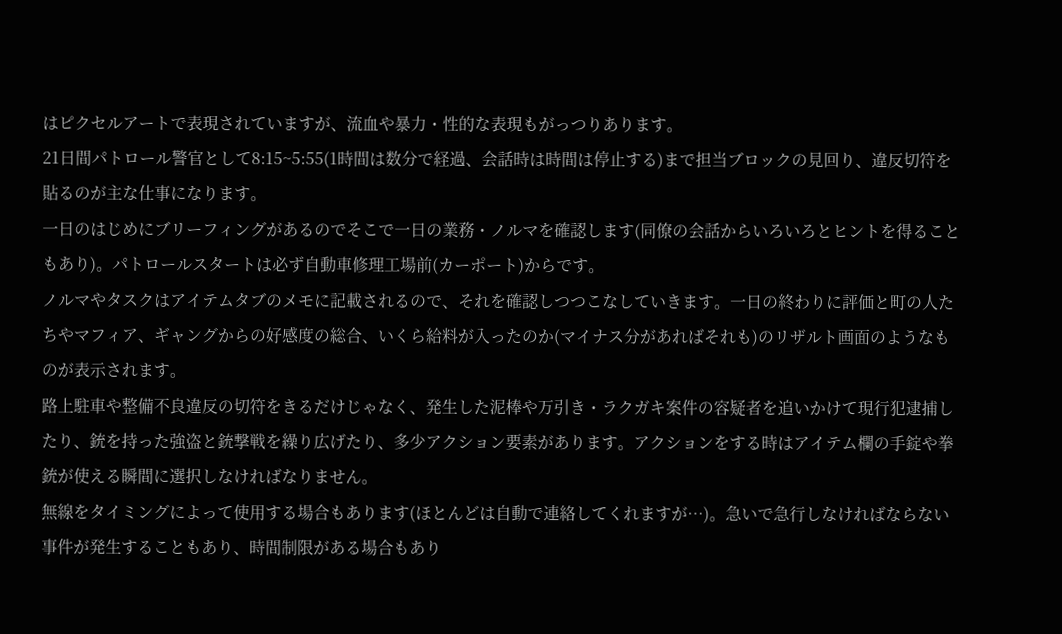はピクセルアートで表現されていますが、流血や暴力・性的な表現もがっつりあります。
21日間パトロール警官として8:15~5:55(1時間は数分で経過、会話時は時間は停止する)まで担当ブロックの見回り、違反切符を貼るのが主な仕事になります。
一日のはじめにブリーフィングがあるのでそこで一日の業務・ノルマを確認します(同僚の会話からいろいろとヒントを得ることもあり)。パトロールスタートは必ず自動車修理工場前(カーポート)からです。
ノルマやタスクはアイテムタブのメモに記載されるので、それを確認しつつこなしていきます。一日の終わりに評価と町の人たちやマフィア、ギャングからの好感度の総合、いくら給料が入ったのか(マイナス分があればそれも)のリザルト画面のようなものが表示されます。
路上駐車や整備不良違反の切符をきるだけじゃなく、発生した泥棒や万引き・ラクガキ案件の容疑者を追いかけて現行犯逮捕したり、銃を持った強盗と銃撃戦を繰り広げたり、多少アクション要素があります。アクションをする時はアイテム欄の手錠や拳銃が使える瞬間に選択しなければなりません。
無線をタイミングによって使用する場合もあります(ほとんどは自動で連絡してくれますが…)。急いで急行しなければならない事件が発生することもあり、時間制限がある場合もあり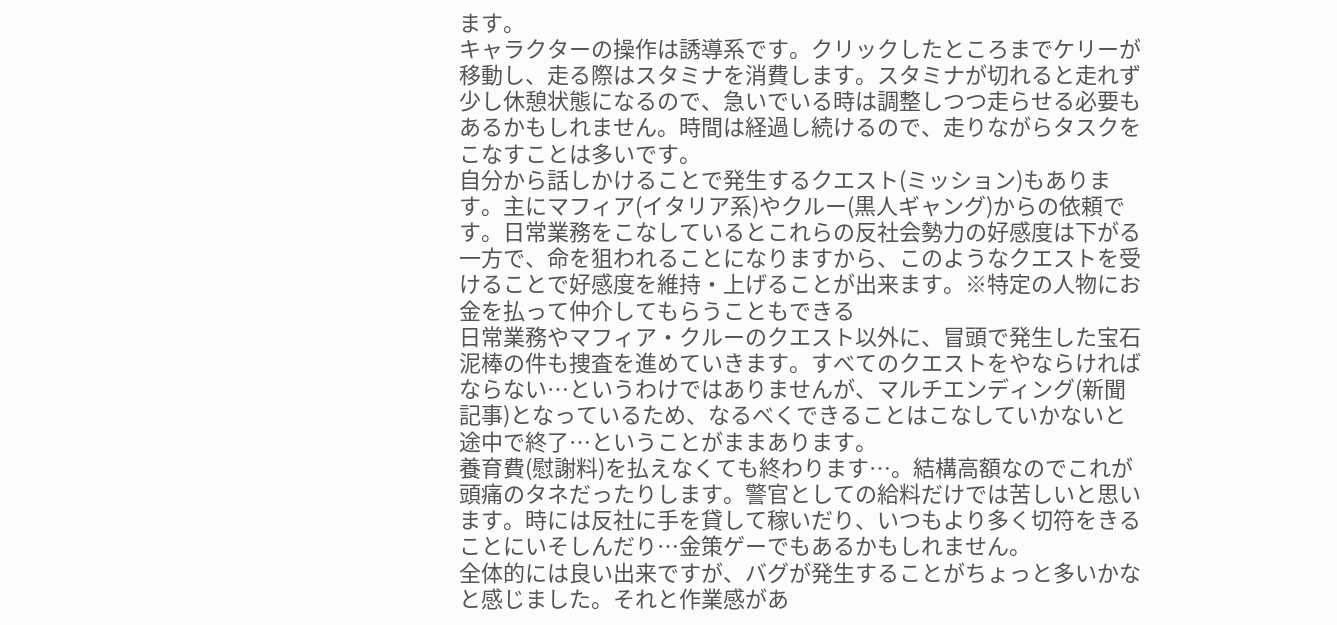ます。
キャラクターの操作は誘導系です。クリックしたところまでケリーが移動し、走る際はスタミナを消費します。スタミナが切れると走れず少し休憩状態になるので、急いでいる時は調整しつつ走らせる必要もあるかもしれません。時間は経過し続けるので、走りながらタスクをこなすことは多いです。
自分から話しかけることで発生するクエスト(ミッション)もあります。主にマフィア(イタリア系)やクルー(黒人ギャング)からの依頼です。日常業務をこなしているとこれらの反社会勢力の好感度は下がる一方で、命を狙われることになりますから、このようなクエストを受けることで好感度を維持・上げることが出来ます。※特定の人物にお金を払って仲介してもらうこともできる
日常業務やマフィア・クルーのクエスト以外に、冒頭で発生した宝石泥棒の件も捜査を進めていきます。すべてのクエストをやならければならない…というわけではありませんが、マルチエンディング(新聞記事)となっているため、なるべくできることはこなしていかないと途中で終了…ということがままあります。
養育費(慰謝料)を払えなくても終わります…。結構高額なのでこれが頭痛のタネだったりします。警官としての給料だけでは苦しいと思います。時には反社に手を貸して稼いだり、いつもより多く切符をきることにいそしんだり…金策ゲーでもあるかもしれません。
全体的には良い出来ですが、バグが発生することがちょっと多いかなと感じました。それと作業感があ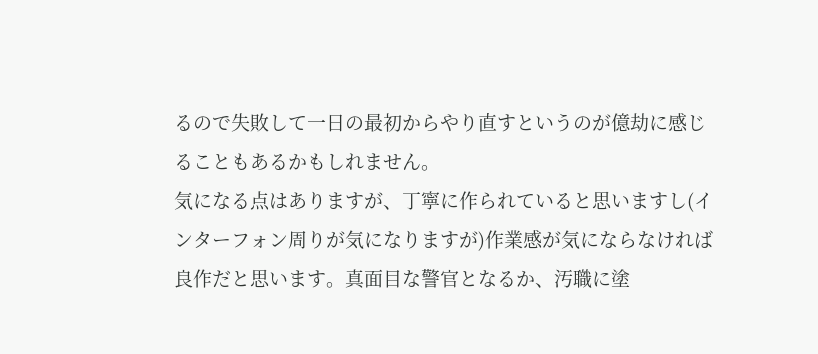るので失敗して一日の最初からやり直すというのが億劫に感じることもあるかもしれません。
気になる点はありますが、丁寧に作られていると思いますし(インターフォン周りが気になりますが)作業感が気にならなければ良作だと思います。真面目な警官となるか、汚職に塗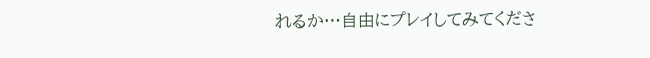れるか…自由にプレイしてみてくださ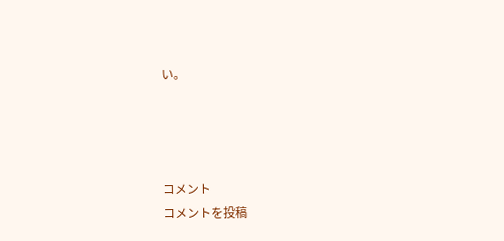い。




コメント
コメントを投稿